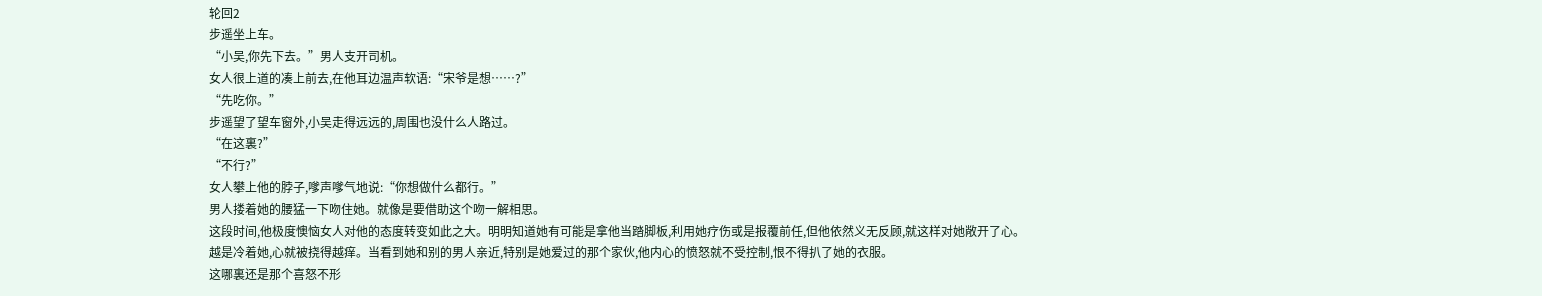轮回2
步遥坐上车。
“小吴,你先下去。”男人支开司机。
女人很上道的凑上前去,在他耳边温声软语:“宋爷是想……?”
“先吃你。”
步遥望了望车窗外,小吴走得远远的,周围也没什么人路过。
“在这裏?”
“不行?”
女人攀上他的脖子,嗲声嗲气地说:“你想做什么都行。”
男人搂着她的腰猛一下吻住她。就像是要借助这个吻一解相思。
这段时间,他极度懊恼女人对他的态度转变如此之大。明明知道她有可能是拿他当踏脚板,利用她疗伤或是报覆前任,但他依然义无反顾,就这样对她敞开了心。
越是冷着她,心就被挠得越痒。当看到她和别的男人亲近,特别是她爱过的那个家伙,他内心的愤怒就不受控制,恨不得扒了她的衣服。
这哪裏还是那个喜怒不形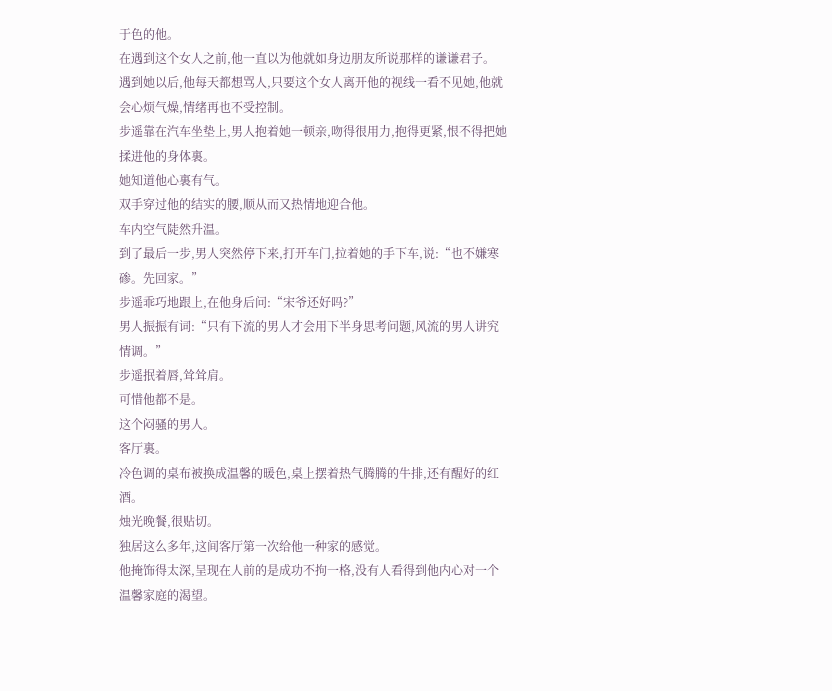于色的他。
在遇到这个女人之前,他一直以为他就如身边朋友所说那样的谦谦君子。
遇到她以后,他每天都想骂人,只要这个女人离开他的视线一看不见她,他就会心烦气燥,情绪再也不受控制。
步遥靠在汽车坐垫上,男人抱着她一顿亲,吻得很用力,抱得更紧,恨不得把她揉进他的身体裏。
她知道他心裏有气。
双手穿过他的结实的腰,顺从而又热情地迎合他。
车内空气陡然升温。
到了最后一步,男人突然停下来,打开车门,拉着她的手下车,说:“也不嫌寒碜。先回家。”
步遥乖巧地跟上,在他身后问:“宋爷还好吗?”
男人振振有词:“只有下流的男人才会用下半身思考问题,风流的男人讲究情调。”
步遥抿着唇,耸耸肩。
可惜他都不是。
这个闷骚的男人。
客厅裏。
冷色调的桌布被换成温馨的暖色,桌上摆着热气腾腾的牛排,还有醒好的红酒。
烛光晚餐,很贴切。
独居这么多年,这间客厅第一次给他一种家的感觉。
他掩饰得太深,呈现在人前的是成功不拘一格,没有人看得到他内心对一个温馨家庭的渴望。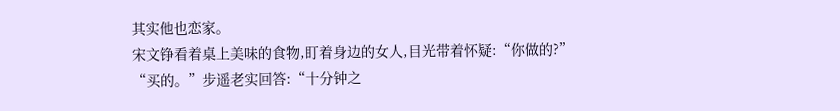其实他也恋家。
宋文铮看着桌上美味的食物,盯着身边的女人,目光带着怀疑:“你做的?”
“买的。”步遥老实回答:“十分钟之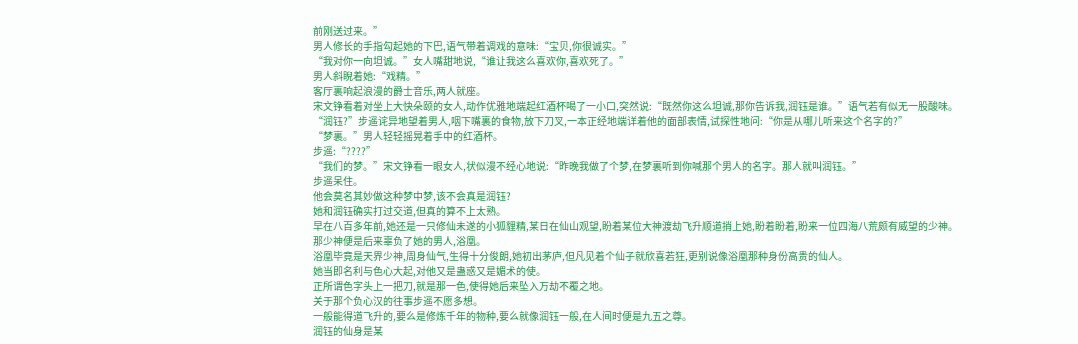前刚送过来。”
男人修长的手指勾起她的下巴,语气带着调戏的意味:“宝贝,你很诚实。”
“我对你一向坦诚。”女人嘴甜地说,“谁让我这么喜欢你,喜欢死了。”
男人斜睨着她:“戏精。”
客厅裏响起浪漫的爵士音乐,两人就座。
宋文铮看着对坐上大快朵颐的女人,动作优雅地端起红酒杯喝了一小口,突然说:“既然你这么坦诚,那你告诉我,润钰是谁。”语气若有似无一股酸味。
“润钰?”步遥诧异地望着男人,咽下嘴裏的食物,放下刀叉,一本正经地端详着他的面部表情,试探性地问:“你是从哪儿听来这个名字的?”
“梦裏。”男人轻轻摇晃着手中的红酒杯。
步遥:“????”
“我们的梦。”宋文铮看一眼女人,状似漫不经心地说:“昨晚我做了个梦,在梦裏听到你喊那个男人的名字。那人就叫润钰。”
步遥呆住。
他会莫名其妙做这种梦中梦,该不会真是润钰?
她和润钰确实打过交道,但真的算不上太熟。
早在八百多年前,她还是一只修仙未遂的小狐貍精,某日在仙山观望,盼着某位大神渡劫飞升顺道捎上她,盼着盼着,盼来一位四海八荒颇有威望的少神。
那少神便是后来辜负了她的男人,浴凰。
浴凰毕竟是天界少神,周身仙气,生得十分俊朗,她初出茅庐,但凡见着个仙子就欣喜若狂,更别说像浴凰那种身份高贵的仙人。
她当即名利与色心大起,对他又是蛊惑又是媚术的使。
正所谓色字头上一把刀,就是那一色,使得她后来坠入万劫不覆之地。
关于那个负心汉的往事步遥不愿多想。
一般能得道飞升的,要么是修炼千年的物种,要么就像润钰一般,在人间时便是九五之尊。
润钰的仙身是某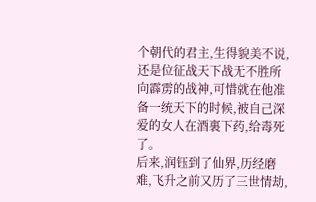个朝代的君主,生得貌美不说,还是位征战天下战无不胜所向霹雳的战神,可惜就在他准备一统天下的时候,被自己深爱的女人在酒裏下药,给毒死了。
后来,润钰到了仙界,历经磨难,飞升之前又历了三世情劫,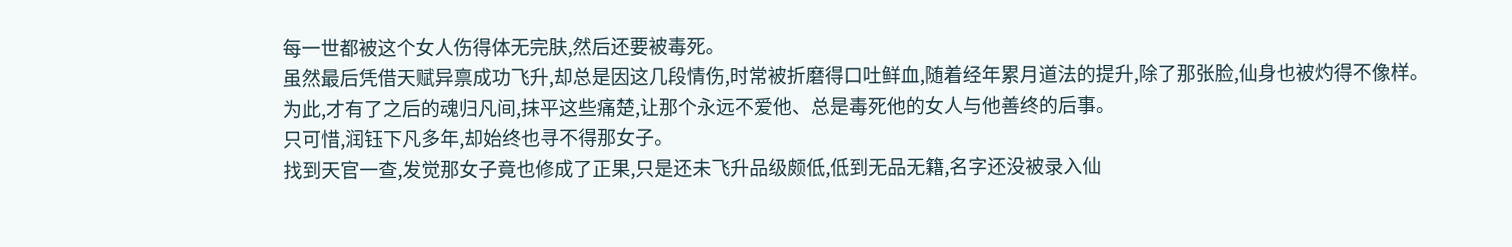每一世都被这个女人伤得体无完肤,然后还要被毒死。
虽然最后凭借天赋异禀成功飞升,却总是因这几段情伤,时常被折磨得口吐鲜血,随着经年累月道法的提升,除了那张脸,仙身也被灼得不像样。
为此,才有了之后的魂归凡间,抹平这些痛楚,让那个永远不爱他、总是毒死他的女人与他善终的后事。
只可惜,润钰下凡多年,却始终也寻不得那女子。
找到天官一查,发觉那女子竟也修成了正果,只是还未飞升品级颇低,低到无品无籍,名字还没被录入仙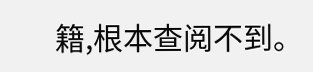籍,根本查阅不到。